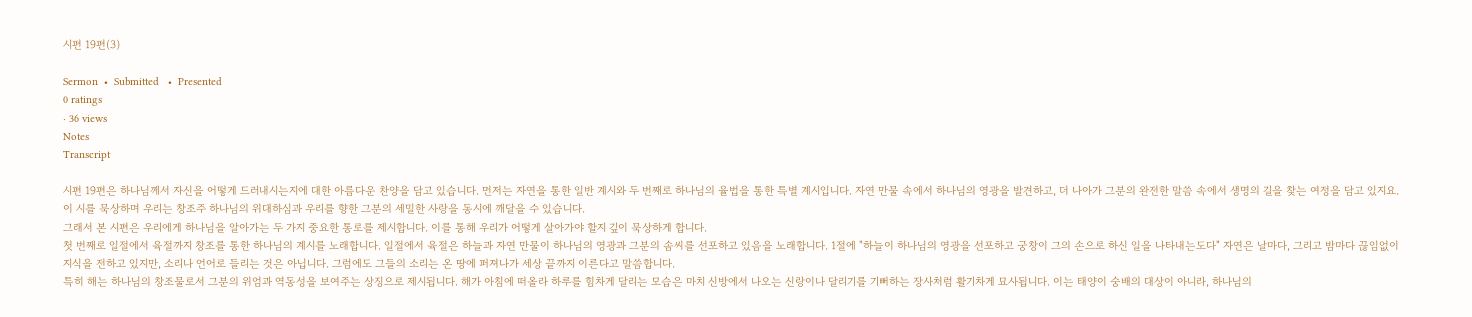시편 19편(3)

Sermon  •  Submitted   •  Presented
0 ratings
· 36 views
Notes
Transcript

시편 19편은 하나님께서 자신을 어떻게 드러내시는지에 대한 아름다운 찬양을 담고 있습니다. 먼저는 자연을 통한 일반 계시와 두 번째로 하나님의 율법을 통한 특별 계시입니다. 자연 만물 속에서 하나님의 영광을 발견하고, 더 나아가 그분의 완전한 말씀 속에서 생명의 길을 찾는 여정을 담고 있지요. 이 시를 묵상하며 우리는 창조주 하나님의 위대하심과 우리를 향한 그분의 세밀한 사랑을 동시에 깨달을 수 있습니다.
그래서 본 시편은 우리에게 하나님을 알아가는 두 가지 중요한 통로를 제시합니다. 이를 통해 우리가 어떻게 살아가야 할지 깊이 묵상하게 합니다.
첫 번째로 일절에서 육절까지 창조를 통한 하나님의 계시를 노래합니다. 일절에서 육절은 하늘과 자연 만물이 하나님의 영광과 그분의 솜씨를 선포하고 있음을 노래합니다. 1절에 "하늘이 하나님의 영광을 선포하고 궁창이 그의 손으로 하신 일을 나타내는도다" 자연은 날마다, 그리고 밤마다 끊임없이 지식을 전하고 있지만, 소리나 언어로 들리는 것은 아닙니다. 그럼에도 그들의 소리는 온 땅에 퍼져나가 세상 끝까지 이른다고 말씀합니다.
특히 해는 하나님의 창조물로서 그분의 위엄과 역동성을 보여주는 상징으로 제시됩니다. 해가 아침에 떠올라 하루를 힘차게 달리는 모습은 마치 신방에서 나오는 신랑이나 달리기를 기뻐하는 장사처럼 활기차게 묘사됩니다. 이는 태양이 숭배의 대상이 아니라, 하나님의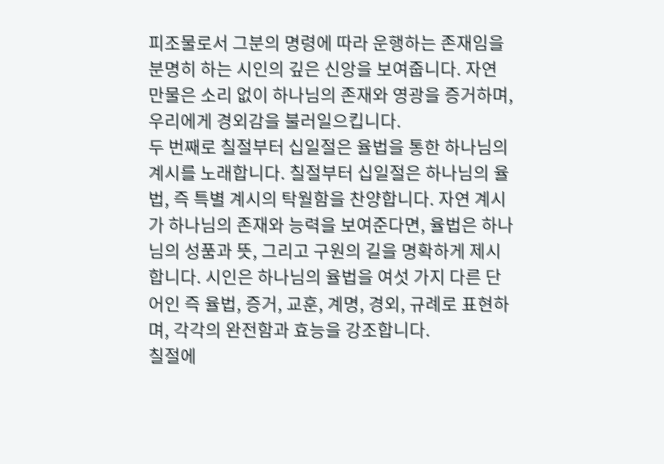피조물로서 그분의 명령에 따라 운행하는 존재임을 분명히 하는 시인의 깊은 신앙을 보여줍니다. 자연 만물은 소리 없이 하나님의 존재와 영광을 증거하며, 우리에게 경외감을 불러일으킵니다.
두 번째로 칠절부터 십일절은 율법을 통한 하나님의 계시를 노래합니다. 칠절부터 십일절은 하나님의 율법, 즉 특별 계시의 탁월함을 찬양합니다. 자연 계시가 하나님의 존재와 능력을 보여준다면, 율법은 하나님의 성품과 뜻, 그리고 구원의 길을 명확하게 제시합니다. 시인은 하나님의 율법을 여섯 가지 다른 단어인 즉 율법, 증거, 교훈, 계명, 경외, 규례로 표현하며, 각각의 완전함과 효능을 강조합니다.
칠절에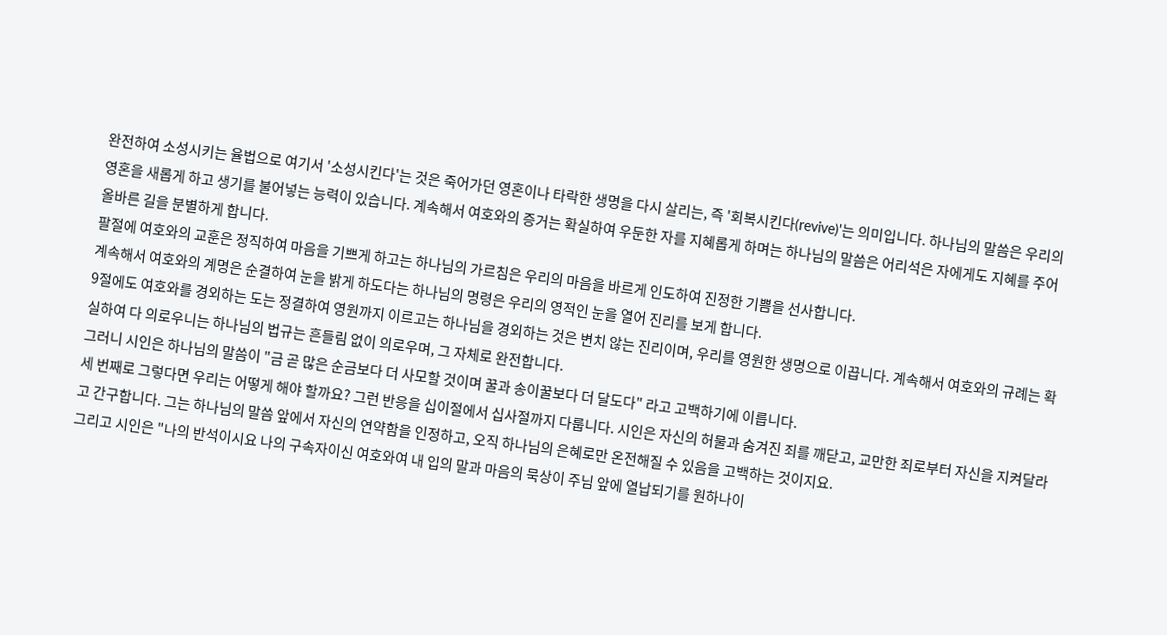완전하여 소성시키는 율법으로 여기서 '소성시킨다'는 것은 죽어가던 영혼이나 타락한 생명을 다시 살리는, 즉 '회복시킨다(revive)'는 의미입니다. 하나님의 말씀은 우리의 영혼을 새롭게 하고 생기를 불어넣는 능력이 있습니다. 계속해서 여호와의 증거는 확실하여 우둔한 자를 지혜롭게 하며는 하나님의 말씀은 어리석은 자에게도 지혜를 주어 올바른 길을 분별하게 합니다.
팔절에 여호와의 교훈은 정직하여 마음을 기쁘게 하고는 하나님의 가르침은 우리의 마음을 바르게 인도하여 진정한 기쁨을 선사합니다.
계속해서 여호와의 계명은 순결하여 눈을 밝게 하도다는 하나님의 명령은 우리의 영적인 눈을 열어 진리를 보게 합니다.
9절에도 여호와를 경외하는 도는 정결하여 영원까지 이르고는 하나님을 경외하는 것은 변치 않는 진리이며, 우리를 영원한 생명으로 이끕니다. 계속해서 여호와의 규례는 확실하여 다 의로우니는 하나님의 법규는 흔들림 없이 의로우며, 그 자체로 완전합니다.
그러니 시인은 하나님의 말씀이 "금 곧 많은 순금보다 더 사모할 것이며 꿀과 송이꿀보다 더 달도다" 라고 고백하기에 이릅니다.
세 번째로 그렇다면 우리는 어떻게 해야 할까요? 그런 반응을 십이절에서 십사절까지 다룹니다. 시인은 자신의 허물과 숨겨진 죄를 깨닫고, 교만한 죄로부터 자신을 지켜달라고 간구합니다. 그는 하나님의 말씀 앞에서 자신의 연약함을 인정하고, 오직 하나님의 은혜로만 온전해질 수 있음을 고백하는 것이지요.
그리고 시인은 "나의 반석이시요 나의 구속자이신 여호와여 내 입의 말과 마음의 묵상이 주님 앞에 열납되기를 원하나이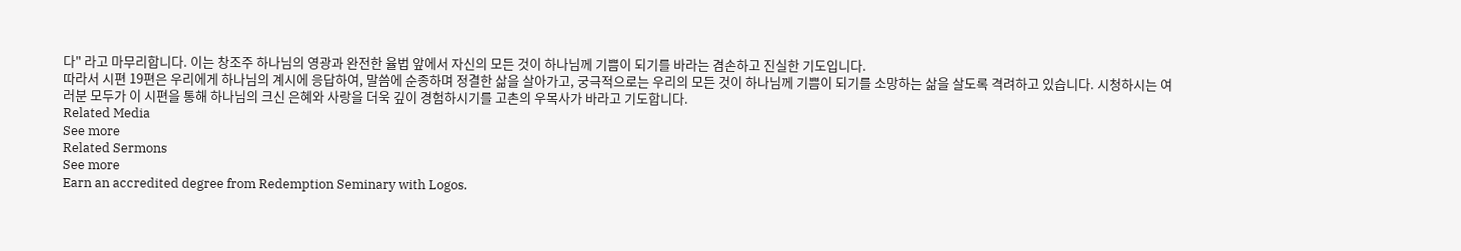다" 라고 마무리합니다. 이는 창조주 하나님의 영광과 완전한 율법 앞에서 자신의 모든 것이 하나님께 기쁨이 되기를 바라는 겸손하고 진실한 기도입니다.
따라서 시편 19편은 우리에게 하나님의 계시에 응답하여, 말씀에 순종하며 정결한 삶을 살아가고, 궁극적으로는 우리의 모든 것이 하나님께 기쁨이 되기를 소망하는 삶을 살도록 격려하고 있습니다. 시청하시는 여러분 모두가 이 시편을 통해 하나님의 크신 은혜와 사랑을 더욱 깊이 경험하시기를 고촌의 우목사가 바라고 기도합니다.
Related Media
See more
Related Sermons
See more
Earn an accredited degree from Redemption Seminary with Logos.